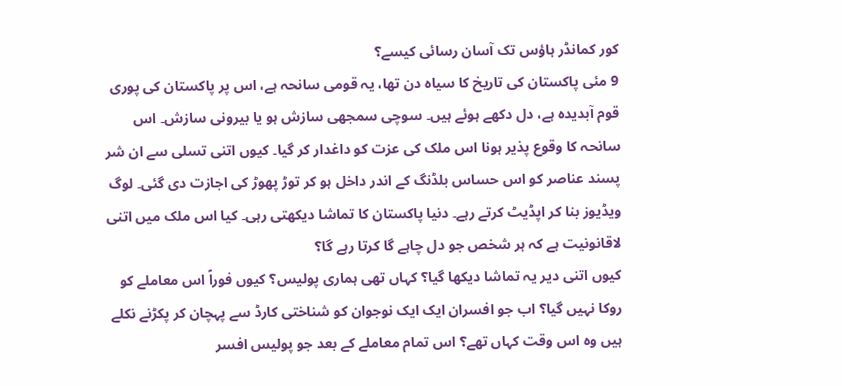کور کمانڈر ہاؤس تک آسان رسائی کیسے؟
9 مئی پاکستان کی تاریخ کا سیاہ دن تھا، یہ قومی سانحہ ہے، اس پر پاکستان کی پوری قوم آبدیدہ ہے، دل دکھے ہوئے ہیں۔ سوچی سمجھی سازش ہو یا بیرونی سازش۔ اس سانحہ کا وقوع پذیر ہونا اس ملک کی عزت کو داغدار کر گیا۔ کیوں اتنی تسلی سے ان شر پسند عناصر کو اس حساس بلڈنگ کے اندر داخل ہو کر توڑ پھوڑ کی اجازت دی گئی۔ لوگ ویڈیوز بنا کر اپڈیٹ کرتے رہے۔ دنیا پاکستان کا تماشا دیکھتی رہی۔ کیا اس ملک میں اتنی لاقانونیت ہے کہ ہر شخص جو دل چاہے گا کرتا رہے گا؟
کیوں اتنی دیر یہ تماشا دیکھا گیا؟ کہاں تھی ہماری پولیس؟ کیوں فوراً اس معاملے کو روکا نہیں گیا؟ اب جو افسران ایک ایک نوجوان کو شناختی کارڈ سے پہچان کر پکڑنے نکلے ہیں وہ اس وقت کہاں تھے؟ اس تمام معاملے کے بعد جو پولیس افسر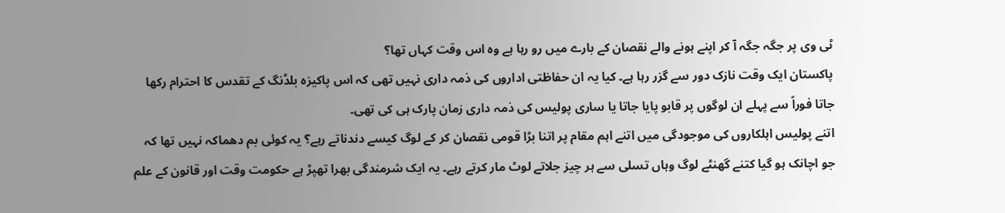ٹی وی پر جگہ جگہ آ کر اپنے ہونے والے نقصان کے بارے میں رو رہا ہے وہ اس وقت کہاں تھا؟
پاکستان ایک وقت نازک دور سے گزر رہا ہے۔ کیا یہ ان حفاظتی اداروں کی ذمہ داری نہیں تھی کہ اس پاکیزہ بلڈنگ کے تقدس کا احترام رکھا جاتا فوراً سے پہلے ان لوگوں پر قابو پایا جاتا یا ساری پولیس کی ذمہ داری زمان پارک ہی کی تھی۔
اتنے پولیس اہلکاروں کی موجودگی میں اتنے اہم مقام پر اتنا بڑا قومی نقصان کر کے لوگ کیسے دندناتے رہے؟ یہ کوئی بم دھماکہ نہیں تھا کہ جو اچانک ہو گیا کتنے گھنٹے لوگ وہاں تسلی سے ہر چیز جلاتے لوٹ مار کرتے رہے۔ یہ ایک شرمندگی بھرا تھپڑ ہے حکومت وقت اور قانون کے علم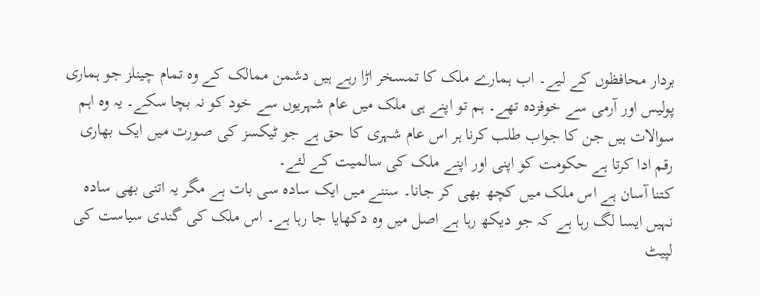بردار محافظوں کے لیے۔ اب ہمارے ملک کا تمسخر اڑا رہے ہیں دشمن ممالک کے وہ تمام چینلز جو ہماری پولیس اور آرمی سے خوفزدہ تھے۔ ہم تو اپنے ہی ملک میں عام شہریوں سے خود کو نہ بچا سکے۔ یہ وہ اہم سوالات ہیں جن کا جواب طلب کرنا ہر اس عام شہری کا حق ہے جو ٹیکسز کی صورت میں ایک بھاری رقم ادا کرتا ہے حکومت کو اپنی اور اپنے ملک کی سالمیت کے لئے۔
کتنا آسان ہے اس ملک میں کچھ بھی کر جانا۔ سننے میں ایک سادہ سی بات ہے مگر یہ اتنی بھی سادہ نہیں ایسا لگ رہا ہے کہ جو دیکھ رہا ہے اصل میں وہ دکھایا جا رہا ہے۔ اس ملک کی گندی سیاست کی لپیٹ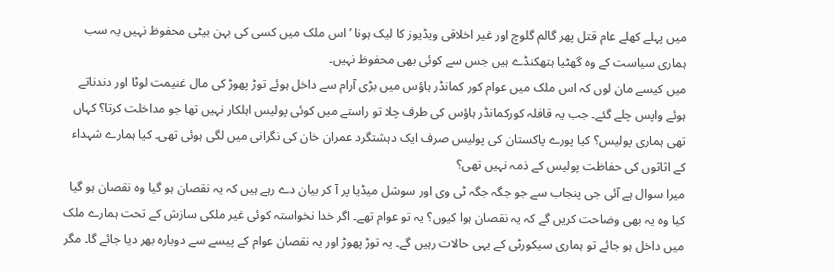میں پہلے کھلے عام قتل پھر گالم گلوچ اور غیر اخلاقی ویڈیوز کا لیک ہونا ’اس ملک میں کسی کی بہن بیٹی محفوظ نہیں یہ سب ہماری سیاست کے وہ گھٹیا ہتھکنڈے ہیں جس سے کوئی بھی محفوظ نہیں۔
میں کیسے مان لوں کہ اس ملک میں عوام کور کمانڈر ہاؤس میں بڑی آرام سے داخل ہوئے توڑ پھوڑ کی مال غنیمت لوٹا اور دندناتے ہوئے واپس چلے گئے۔ جب یہ قافلہ کورکمانڈر ہاؤس کی طرف چلا تو راستے میں کوئی پولیس اہلکار نہیں تھا جو مداخلت کرتا؟ کہاں تھی ہماری پولیس؟ کیا پورے پاکستان کی پولیس صرف ایک دہشتگرد عمران خان کی نگرانی میں لگی ہوئی تھی۔ کیا ہمارے شہداء کے اثاثوں کی حفاظت پولیس کے ذمہ نہیں تھی؟
میرا سوال ہے آئی جی پنجاب سے جو جگہ جگہ ٹی وی اور سوشل میڈیا پر آ کر بیان دے رہے ہیں کہ یہ نقصان ہو گیا وہ نقصان ہو گیا کیا وہ یہ بھی وضاحت کریں گے کہ یہ نقصان ہوا کیوں؟ یہ تو عوام تھے۔ اگر خدا نخواستہ کوئی غیر ملکی سازش کے تحت ہمارے ملک میں داخل ہو جائے تو ہماری سیکورٹی کے یہی حالات رہیں گے۔ یہ توڑ پھوڑ اور یہ نقصان عوام کے پیسے سے دوبارہ بھر دیا جائے گا۔ مگر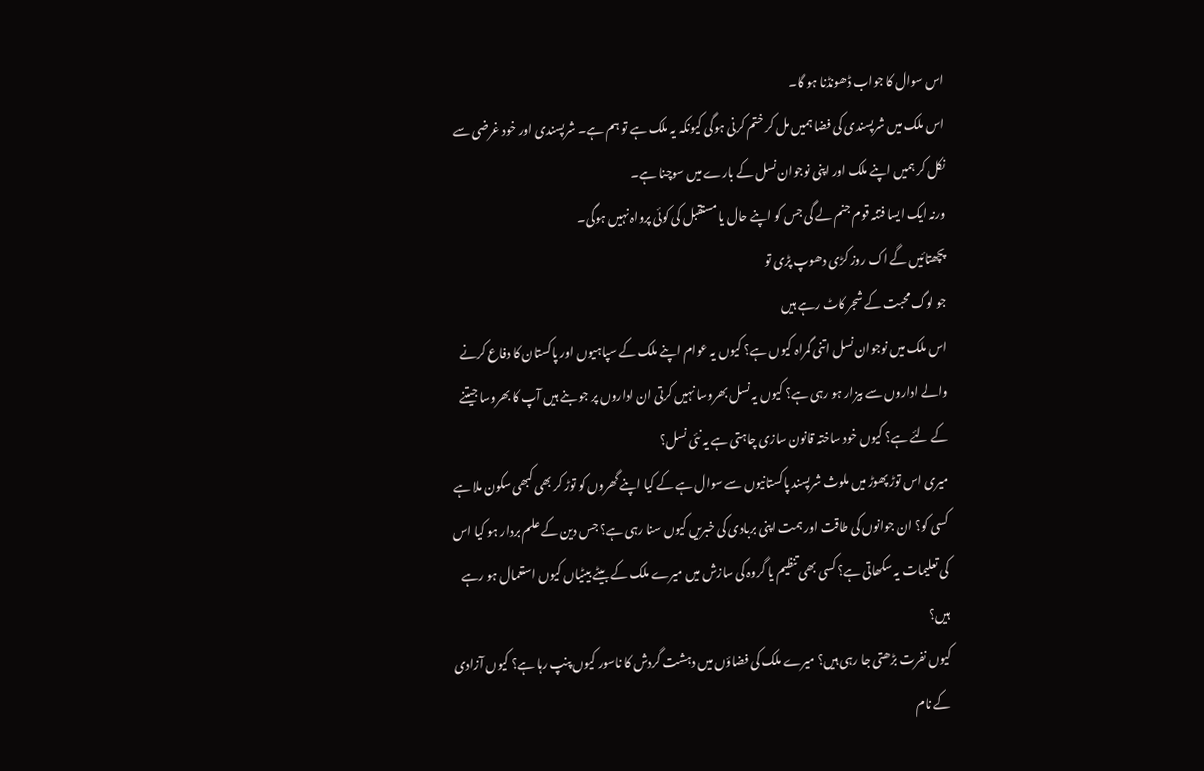اس سوال کا جواب ڈھونڈنا ہو گا۔
اس ملک میں شرپسندی کی فضا ہمیں مل کر ختم کرنی ہوگی کیونکہ یہ ملک ہے تو ہم ہے۔ شرپسندی اور خود غرضی سے نکل کر ہمیں اپنے ملک اور اپنی نوجوان نسل کے بارے میں سوچنا ہے۔
ورنہ ایک ایسا فتنہ قوم جنم لے گی جس کو اپنے حال یا مستقبل کی کوئی پرواہ نہیں ہوگی۔
پچھتائیں گے اک روز کڑی دھوپ پڑی تو
جو لوگ محبت کے شجر کاٹ رہے ہیں
اس ملک میں نوجوان نسل اتنی گمراہ کیوں ہے؟ کیوں یہ عوام اپنے ملک کے سپاہیوں اور پاکستان کا دفاع کرنے والے اداروں سے بیزار ہو رہی ہے؟ کیوں یہ نسل بھروسا نہیں کرتی ان اداروں پر جو بنے ہیں آپ کا بھروسا جیتنے کے لئے ہے؟ کیوں خود ساختہ قانون سازی چاہتی ہے یہ نئی نسل؟
میری اس توڑ پھوڑ میں ملوث شرپسند پاکستانیوں سے سوال ہے کے کیا اپنے گھروں کو توڑ کر بھی کبھی سکون ملا ہے کسی کو؟ ان جوانوں کی طاقت اور ہمت اپنی بربادی کی خبریں کیوں سنا رہی ہے؟ جس دین کے علم بردار ہو کیا اس کی تعلیمات یہ سکھاتی ہے؟ کسی بھی تنظیم یا گروہ کی سازش میں میرے ملک کے بیٹے بیٹیاں کیوں استعمال ہو رہے ہیں؟
کیوں نفرت بڑھتی جا رہی ہیں؟ میرے ملک کی فضاؤں میں دہشت گردش کا ناسور کیوں پنپ رہا ہے؟ کیوں آزادی کے نام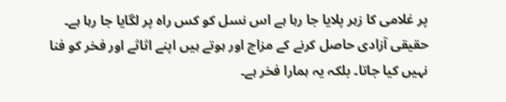پر غلامی کا زہر پلایا جا رہا ہے اس نسل کو کس راہ پر لگایا جا رہا ہے۔ حقیقی آزادی حاصل کرنے کے مزاج اور ہوتے ہیں اپنے اثاثے اور فخر کو فنا نہیں کیا جاتا۔ بلکہ یہ ہمارا فخر ہے۔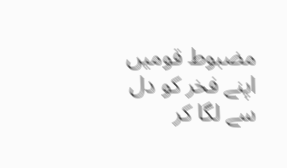مضبوط قومیں اپنے فخر کو دل سے لگا کر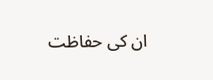ان کی حفاظت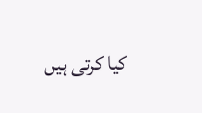کیا کرتی ہیں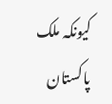کیونکہ ملک پاکستان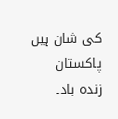کی شان ہیں پاکستان زندہ باد۔